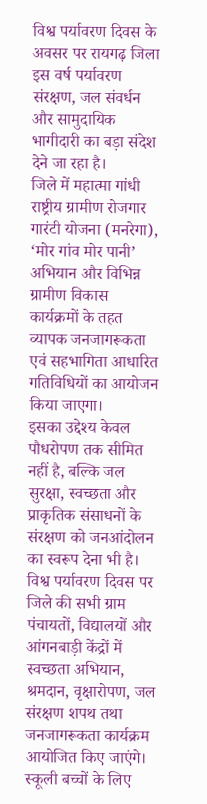विश्व पर्यावरण दिवस के अवसर पर रायगढ़ जिला इस वर्ष पर्यावरण संरक्षण, जल संवर्धन और सामुदायिक भागीदारी का बड़ा संदेश देने जा रहा है।
जिले में महात्मा गांधी राष्ट्रीय ग्रामीण रोजगार गारंटी योजना (मनरेगा), ‘मोर गांव मोर पानी’ अभियान और विभिन्न ग्रामीण विकास कार्यक्रमों के तहत व्यापक जनजागरूकता एवं सहभागिता आधारित गतिविधियों का आयोजन किया जाएगा।
इसका उद्देश्य केवल पौधरोपण तक सीमित नहीं है, बल्कि जल सुरक्षा, स्वच्छता और प्राकृतिक संसाधनों के संरक्षण को जनआंदोलन का स्वरूप देना भी है।
विश्व पर्यावरण दिवस पर जिले की सभी ग्राम पंचायतों, विद्यालयों और आंगनबाड़ी केंद्रों में स्वच्छता अभियान, श्रमदान, वृक्षारोपण, जल संरक्षण शपथ तथा जनजागरूकता कार्यक्रम आयोजित किए जाएंगे।
स्कूली बच्चों के लिए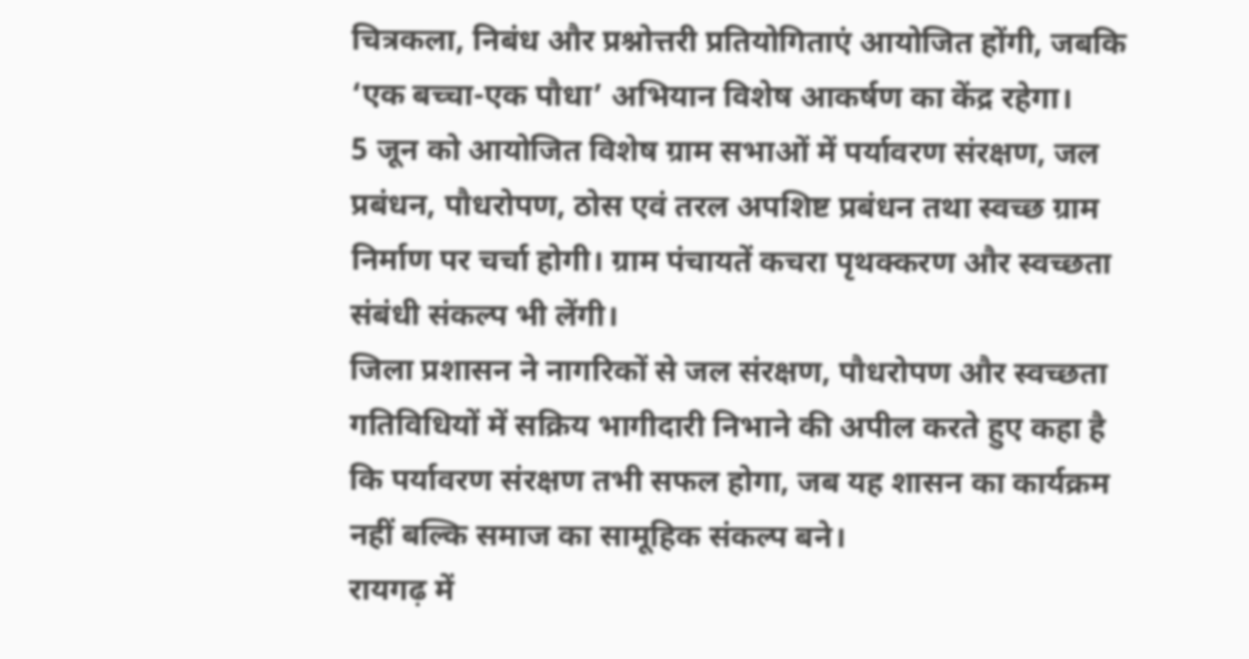चित्रकला, निबंध और प्रश्नोत्तरी प्रतियोगिताएं आयोजित होंगी, जबकि ‘एक बच्चा-एक पौधा’ अभियान विशेष आकर्षण का केंद्र रहेगा।
5 जून को आयोजित विशेष ग्राम सभाओं में पर्यावरण संरक्षण, जल प्रबंधन, पौधरोपण, ठोस एवं तरल अपशिष्ट प्रबंधन तथा स्वच्छ ग्राम निर्माण पर चर्चा होगी। ग्राम पंचायतें कचरा पृथक्करण और स्वच्छता संबंधी संकल्प भी लेंगी।
जिला प्रशासन ने नागरिकों से जल संरक्षण, पौधरोपण और स्वच्छता गतिविधियों में सक्रिय भागीदारी निभाने की अपील करते हुए कहा है कि पर्यावरण संरक्षण तभी सफल होगा, जब यह शासन का कार्यक्रम नहीं बल्कि समाज का सामूहिक संकल्प बने।
रायगढ़ में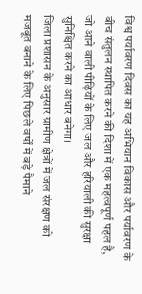विश्व पर्यावरण दिवस का यह अभियान विकास और पर्यावरण के बीच संतुलन स्थापित करने की दिशा में एक महत्वपूर्ण पहल है, जो आने वाली पीढ़ियों के लिए जल और हरियाली की सुरक्षा सुनिश्चित करने का आधार बनेगा।
जिला प्रशासन के अनुसार ग्रामीण क्षेत्रों में जल संरक्षण को मजबूत बनाने के लिए पिछले वर्षों में बड़े पैमाने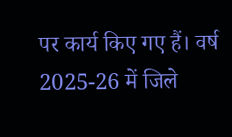पर कार्य किए गए हैं। वर्ष 2025-26 में जिले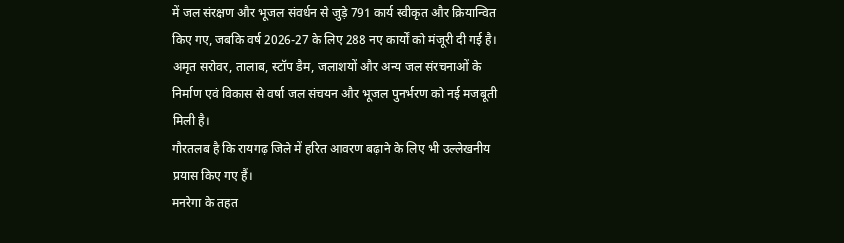में जल संरक्षण और भूजल संवर्धन से जुड़े 791 कार्य स्वीकृत और क्रियान्वित किए गए, जबकि वर्ष 2026-27 के लिए 288 नए कार्यों को मंजूरी दी गई है।
अमृत सरोवर, तालाब, स्टॉप डैम, जलाशयों और अन्य जल संरचनाओं के निर्माण एवं विकास से वर्षा जल संचयन और भूजल पुनर्भरण को नई मजबूती मिली है।
गौरतलब है कि रायगढ़ जिले में हरित आवरण बढ़ाने के लिए भी उल्लेखनीय प्रयास किए गए हैं।
मनरेगा के तहत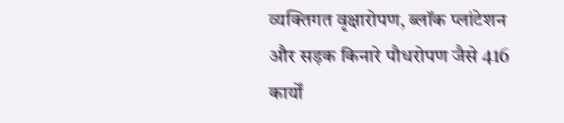व्यक्तिगत वृक्षारोपण, ब्लॉक प्लांटेशन और सड़क किनारे पौधरोपण जैसे 416 कार्यों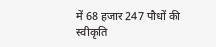में 68 हजार 247 पौधों की स्वीकृति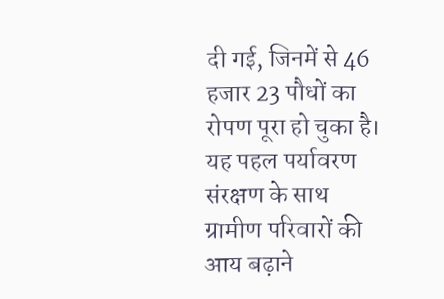दी गई, जिनमें से 46 हजार 23 पौधों का रोपण पूरा हो चुका है। यह पहल पर्यावरण संरक्षण के साथ ग्रामीण परिवारों की आय बढ़ाने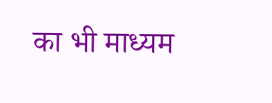का भी माध्यम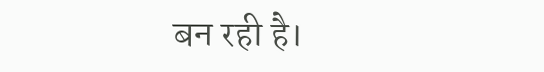बन रही है।